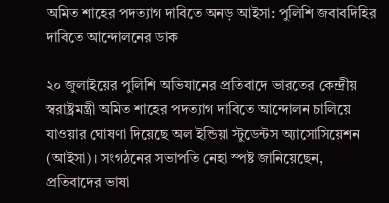অমিত শাহের পদত্যাগ দাবিতে অনড় আইসা: পুলিশি জবাবদিহির দাবিতে আন্দোলনের ডাক

২০ জুলাইয়ের পুলিশি অভিযানের প্রতিবাদে ভারতের কেন্দ্রীয় স্বরাষ্ট্রমন্ত্রী অমিত শাহের পদত্যাগ দাবিতে আন্দোলন চালিয়ে যাওয়ার ঘোষণা দিয়েছে অল ইন্ডিয়া স্টুডেন্টস অ্যাসোসিয়েশন (আইসা)। সংগঠনের সভাপতি নেহা স্পষ্ট জানিয়েছেন, প্রতিবাদের ভাষা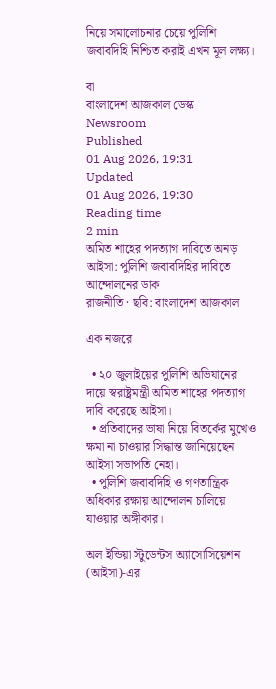নিয়ে সমালোচনার চেয়ে পুলিশি জবাবদিহি নিশ্চিত করাই এখন মূল লক্ষ্য।

বা
বাংলাদেশ আজকাল ডেস্ক
Newsroom
Published
01 Aug 2026, 19:31
Updated
01 Aug 2026, 19:30
Reading time
2 min
অমিত শাহের পদত্যাগ দাবিতে অনড় আইসা: পুলিশি জবাবদিহির দাবিতে আন্দোলনের ডাক
রাজনীতি · ছবি: বাংলাদেশ আজকাল

এক নজরে

  • ২০ জুলাইয়ের পুলিশি অভিযানের দায়ে স্বরাষ্ট্রমন্ত্রী অমিত শাহের পদত্যাগ দাবি করেছে আইসা।
  • প্রতিবাদের ভাষা নিয়ে বিতর্কের মুখেও ক্ষমা না চাওয়ার সিদ্ধান্ত জানিয়েছেন আইসা সভাপতি নেহা।
  • পুলিশি জবাবদিহি ও গণতান্ত্রিক অধিকার রক্ষায় আন্দোলন চালিয়ে যাওয়ার অঙ্গীকার।

অল ইন্ডিয়া স্টুডেন্টস অ্যাসোসিয়েশন (আইসা)-এর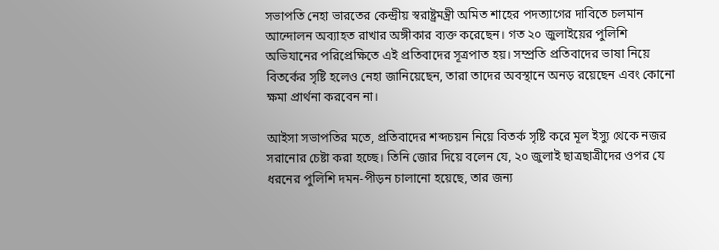সভাপতি নেহা ভারতের কেন্দ্রীয় স্বরাষ্ট্রমন্ত্রী অমিত শাহের পদত্যাগের দাবিতে চলমান আন্দোলন অব্যাহত রাখার অঙ্গীকার ব্যক্ত করেছেন। গত ২০ জুলাইয়ের পুলিশি অভিযানের পরিপ্রেক্ষিতে এই প্রতিবাদের সূত্রপাত হয়। সম্প্রতি প্রতিবাদের ভাষা নিয়ে বিতর্কের সৃষ্টি হলেও নেহা জানিয়েছেন, তারা তাদের অবস্থানে অনড় রয়েছেন এবং কোনো ক্ষমা প্রার্থনা করবেন না।

আইসা সভাপতির মতে, প্রতিবাদের শব্দচয়ন নিয়ে বিতর্ক সৃষ্টি করে মূল ইস্যু থেকে নজর সরানোর চেষ্টা করা হচ্ছে। তিনি জোর দিয়ে বলেন যে, ২০ জুলাই ছাত্রছাত্রীদের ওপর যে ধরনের পুলিশি দমন-পীড়ন চালানো হয়েছে, তার জন্য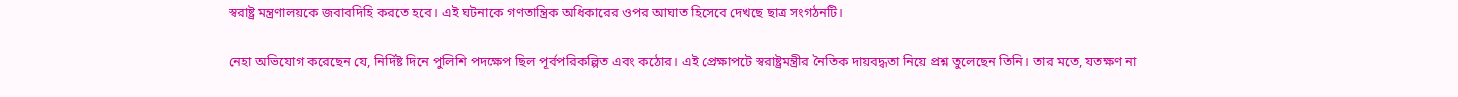স্বরাষ্ট্র মন্ত্রণালয়কে জবাবদিহি করতে হবে। এই ঘটনাকে গণতান্ত্রিক অধিকারের ওপর আঘাত হিসেবে দেখছে ছাত্র সংগঠনটি।

নেহা অভিযোগ করেছেন যে, নির্দিষ্ট দিনে পুলিশি পদক্ষেপ ছিল পূর্বপরিকল্পিত এবং কঠোর। এই প্রেক্ষাপটে স্বরাষ্ট্রমন্ত্রীর নৈতিক দায়বদ্ধতা নিয়ে প্রশ্ন তুলেছেন তিনি। তার মতে, যতক্ষণ না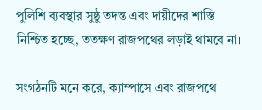পুলিশি ব্যবস্থার সুষ্ঠু তদন্ত এবং দায়ীদের শাস্তি নিশ্চিত হচ্ছে, ততক্ষণ রাজপথের লড়াই থামবে না।

সংগঠনটি মনে করে, ক্যাম্পাসে এবং রাজপথে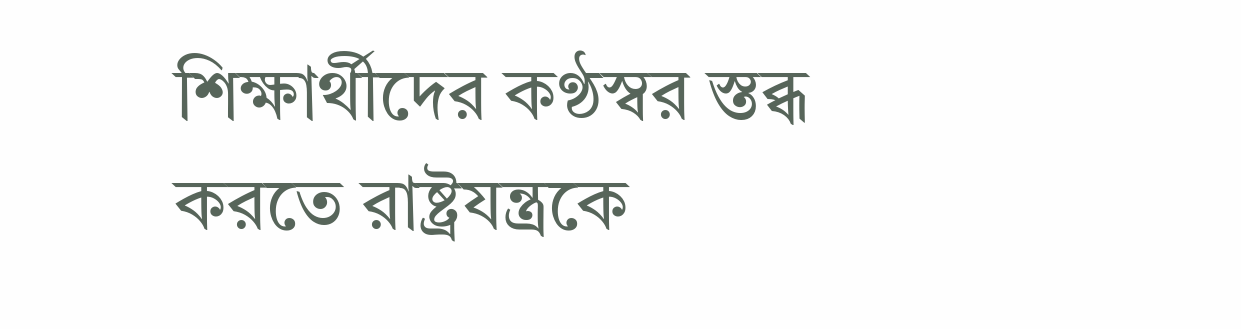শিক্ষার্থীদের কণ্ঠস্বর স্তব্ধ করতে রাষ্ট্রযন্ত্রকে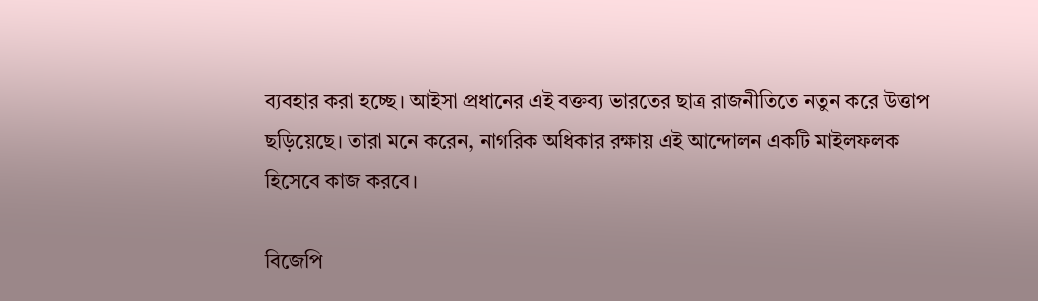ব্যবহার করা হচ্ছে। আইসা প্রধানের এই বক্তব্য ভারতের ছাত্র রাজনীতিতে নতুন করে উত্তাপ ছড়িয়েছে। তারা মনে করেন, নাগরিক অধিকার রক্ষায় এই আন্দোলন একটি মাইলফলক হিসেবে কাজ করবে।

বিজেপি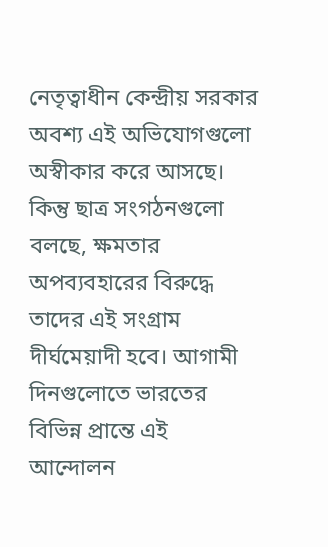নেতৃত্বাধীন কেন্দ্রীয় সরকার অবশ্য এই অভিযোগগুলো অস্বীকার করে আসছে। কিন্তু ছাত্র সংগঠনগুলো বলছে, ক্ষমতার অপব্যবহারের বিরুদ্ধে তাদের এই সংগ্রাম দীর্ঘমেয়াদী হবে। আগামী দিনগুলোতে ভারতের বিভিন্ন প্রান্তে এই আন্দোলন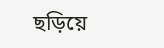ছড়িয়ে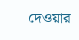দেওয়ার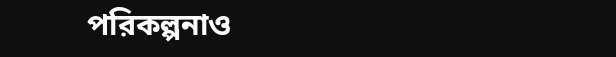পরিকল্পনাও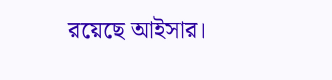রয়েছে আইসার।